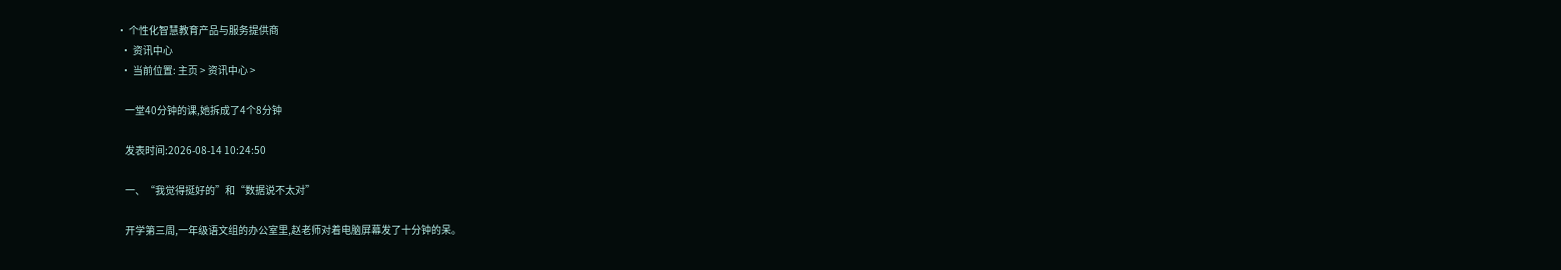• 个性化智慧教育产品与服务提供商
  • 资讯中心
  • 当前位置: 主页 > 资讯中心 >

    一堂40分钟的课,她拆成了4个8分钟

    发表时间:2026-08-14 10:24:50

    一、“我觉得挺好的”和“数据说不太对”

    开学第三周,一年级语文组的办公室里,赵老师对着电脑屏幕发了十分钟的呆。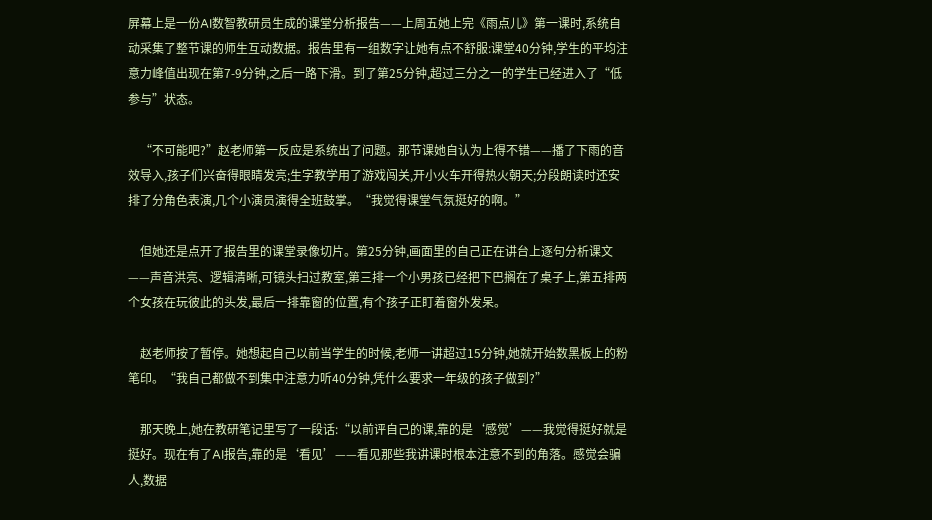屏幕上是一份AI数智教研员生成的课堂分析报告——上周五她上完《雨点儿》第一课时,系统自动采集了整节课的师生互动数据。报告里有一组数字让她有点不舒服:课堂40分钟,学生的平均注意力峰值出现在第7-9分钟,之后一路下滑。到了第25分钟,超过三分之一的学生已经进入了“低参与”状态。

    “不可能吧?”赵老师第一反应是系统出了问题。那节课她自认为上得不错——播了下雨的音效导入,孩子们兴奋得眼睛发亮;生字教学用了游戏闯关,开小火车开得热火朝天;分段朗读时还安排了分角色表演,几个小演员演得全班鼓掌。“我觉得课堂气氛挺好的啊。”

    但她还是点开了报告里的课堂录像切片。第25分钟,画面里的自己正在讲台上逐句分析课文——声音洪亮、逻辑清晰,可镜头扫过教室,第三排一个小男孩已经把下巴搁在了桌子上,第五排两个女孩在玩彼此的头发,最后一排靠窗的位置,有个孩子正盯着窗外发呆。

    赵老师按了暂停。她想起自己以前当学生的时候,老师一讲超过15分钟,她就开始数黑板上的粉笔印。“我自己都做不到集中注意力听40分钟,凭什么要求一年级的孩子做到?”

    那天晚上,她在教研笔记里写了一段话:“以前评自己的课,靠的是‘感觉’——我觉得挺好就是挺好。现在有了AI报告,靠的是‘看见’——看见那些我讲课时根本注意不到的角落。感觉会骗人,数据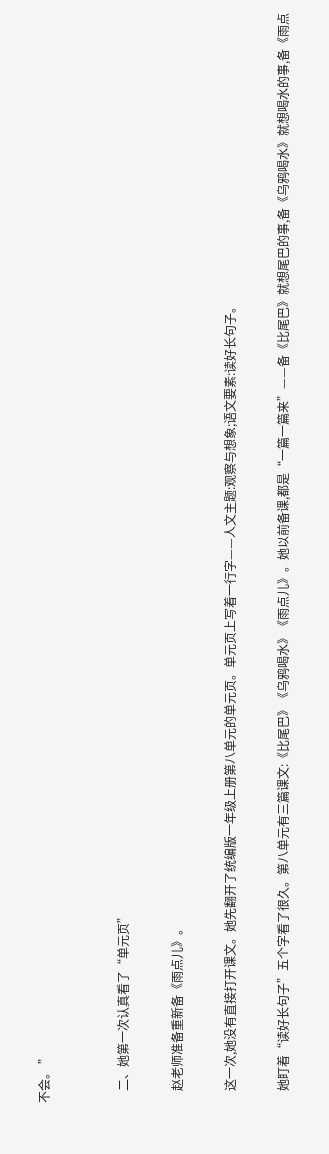不会。 ”


    二、她第一次认真看了“单元页”

    赵老师准备重新备《雨点儿》。

    这一次,她没有直接打开课文。她先翻开了统编版一年级上册第八单元的单元页。单元页上写着一行字——人文主题:观察与想象;语文要素:读好长句子。

    她盯着“读好长句子”五个字看了很久。第八单元有三篇课文:《比尾巴》《乌鸦喝水》《雨点儿》。她以前备课,都是“一篇一篇来”——备《比尾巴》就想尾巴的事,备《乌鸦喝水》就想喝水的事,备《雨点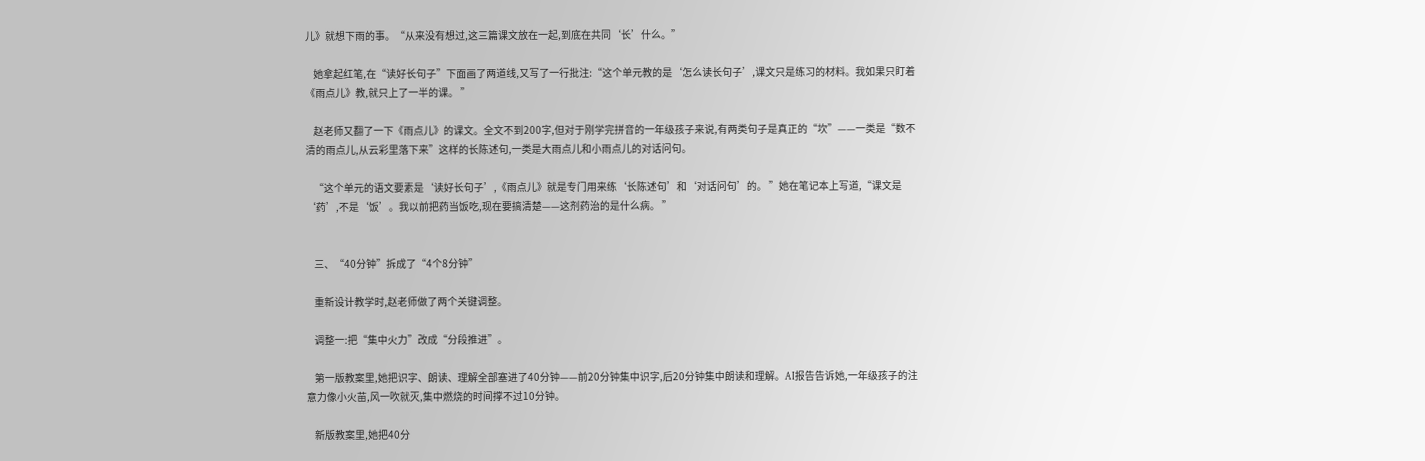儿》就想下雨的事。“从来没有想过,这三篇课文放在一起,到底在共同‘长’什么。”

    她拿起红笔,在“读好长句子”下面画了两道线,又写了一行批注:“这个单元教的是‘怎么读长句子’,课文只是练习的材料。我如果只盯着《雨点儿》教,就只上了一半的课。 ”

    赵老师又翻了一下《雨点儿》的课文。全文不到200字,但对于刚学完拼音的一年级孩子来说,有两类句子是真正的“坎”——一类是“数不清的雨点儿,从云彩里落下来”这样的长陈述句,一类是大雨点儿和小雨点儿的对话问句。

    “这个单元的语文要素是‘读好长句子’,《雨点儿》就是专门用来练‘长陈述句’和‘对话问句’的。 ”她在笔记本上写道,“课文是‘药’,不是‘饭’。我以前把药当饭吃,现在要搞清楚——这剂药治的是什么病。 ”


    三、“40分钟”拆成了“4个8分钟”

    重新设计教学时,赵老师做了两个关键调整。

    调整一:把“集中火力”改成“分段推进”。

    第一版教案里,她把识字、朗读、理解全部塞进了40分钟——前20分钟集中识字,后20分钟集中朗读和理解。AI报告告诉她,一年级孩子的注意力像小火苗,风一吹就灭,集中燃烧的时间撑不过10分钟。

    新版教案里,她把40分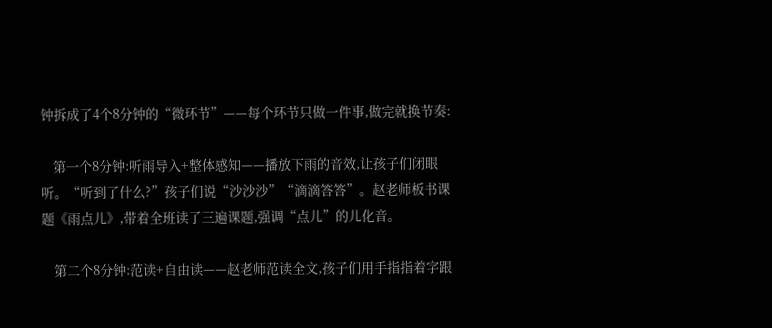钟拆成了4个8分钟的“微环节”——每个环节只做一件事,做完就换节奏:

    第一个8分钟:听雨导入+整体感知——播放下雨的音效,让孩子们闭眼听。“听到了什么?”孩子们说“沙沙沙”“滴滴答答”。赵老师板书课题《雨点儿》,带着全班读了三遍课题,强调“点儿”的儿化音。

    第二个8分钟:范读+自由读——赵老师范读全文,孩子们用手指指着字跟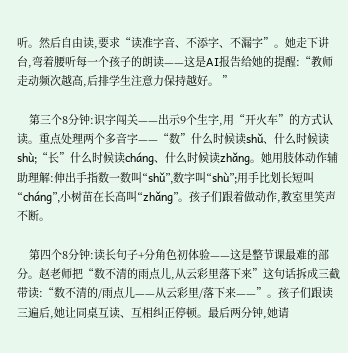听。然后自由读,要求“读准字音、不添字、不漏字”。她走下讲台,弯着腰听每一个孩子的朗读——这是AI报告给她的提醒:“教师走动频次越高,后排学生注意力保持越好。 ”

    第三个8分钟:识字闯关——出示9个生字,用“开火车”的方式认读。重点处理两个多音字——“数”什么时候读shǔ、什么时候读shù;“长”什么时候读cháng、什么时候读zhǎng。她用肢体动作辅助理解:伸出手指数一数叫“shǔ”,数字叫“shù”;用手比划长短叫“cháng”,小树苗在长高叫“zhǎng”。孩子们跟着做动作,教室里笑声不断。

    第四个8分钟:读长句子+分角色初体验——这是整节课最难的部分。赵老师把“数不清的雨点儿,从云彩里落下来”这句话拆成三截带读:“数不清的/雨点儿——从云彩里/落下来——”。孩子们跟读三遍后,她让同桌互读、互相纠正停顿。最后两分钟,她请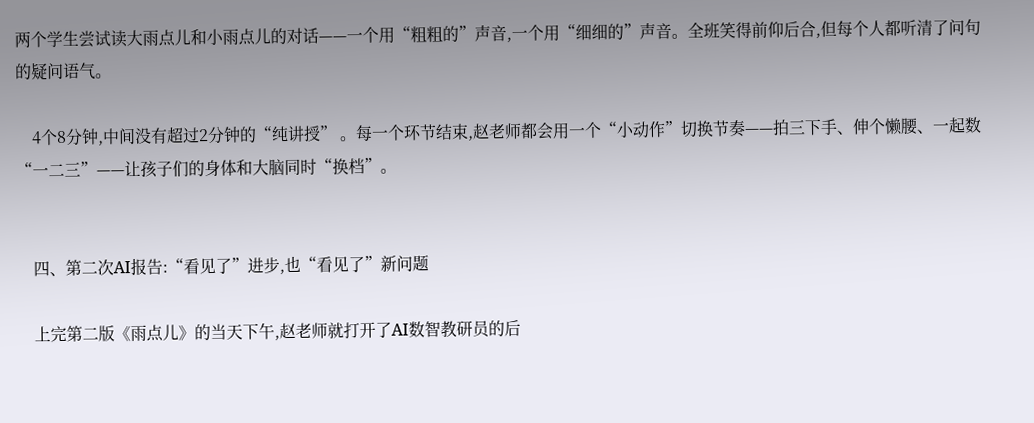两个学生尝试读大雨点儿和小雨点儿的对话——一个用“粗粗的”声音,一个用“细细的”声音。全班笑得前仰后合,但每个人都听清了问句的疑问语气。

    4个8分钟,中间没有超过2分钟的“纯讲授” 。每一个环节结束,赵老师都会用一个“小动作”切换节奏——拍三下手、伸个懒腰、一起数“一二三”——让孩子们的身体和大脑同时“换档”。


    四、第二次AI报告:“看见了”进步,也“看见了”新问题

    上完第二版《雨点儿》的当天下午,赵老师就打开了AI数智教研员的后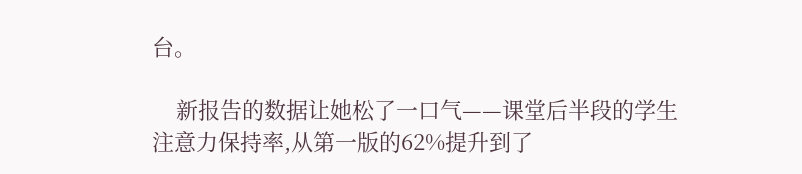台。

    新报告的数据让她松了一口气——课堂后半段的学生注意力保持率,从第一版的62%提升到了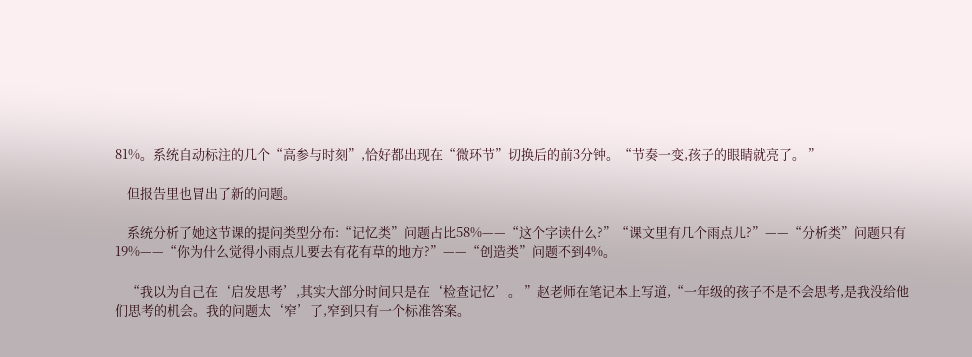81%。系统自动标注的几个“高参与时刻”,恰好都出现在“微环节”切换后的前3分钟。“节奏一变,孩子的眼睛就亮了。 ”

    但报告里也冒出了新的问题。

    系统分析了她这节课的提问类型分布:“记忆类”问题占比58%——“这个字读什么?”“课文里有几个雨点儿?”——“分析类”问题只有19%——“你为什么觉得小雨点儿要去有花有草的地方?”——“创造类”问题不到4%。

    “我以为自己在‘启发思考’,其实大部分时间只是在‘检查记忆’。 ”赵老师在笔记本上写道,“一年级的孩子不是不会思考,是我没给他们思考的机会。我的问题太‘窄’了,窄到只有一个标准答案。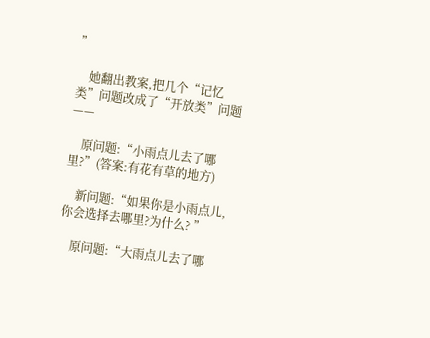”

    她翻出教案,把几个“记忆类”问题改成了“开放类”问题——

    原问题:“小雨点儿去了哪里?”(答案:有花有草的地方)

    新问题:“如果你是小雨点儿,你会选择去哪里?为什么? ”

    原问题:“大雨点儿去了哪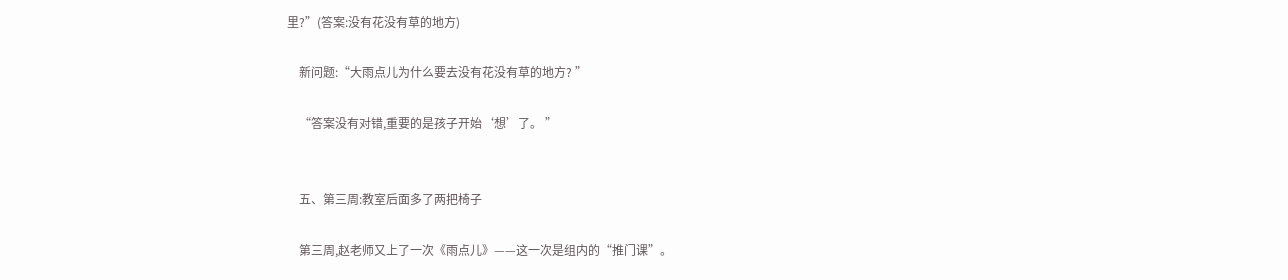里?”(答案:没有花没有草的地方)

    新问题:“大雨点儿为什么要去没有花没有草的地方? ”

    “答案没有对错,重要的是孩子开始‘想’了。 ”


    五、第三周:教室后面多了两把椅子

    第三周,赵老师又上了一次《雨点儿》——这一次是组内的“推门课”。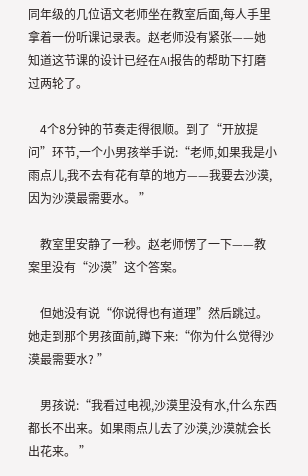同年级的几位语文老师坐在教室后面,每人手里拿着一份听课记录表。赵老师没有紧张——她知道这节课的设计已经在AI报告的帮助下打磨过两轮了。

    4个8分钟的节奏走得很顺。到了“开放提问”环节,一个小男孩举手说:“老师,如果我是小雨点儿,我不去有花有草的地方——我要去沙漠,因为沙漠最需要水。 ”

    教室里安静了一秒。赵老师愣了一下——教案里没有“沙漠”这个答案。

    但她没有说“你说得也有道理”然后跳过。她走到那个男孩面前,蹲下来:“你为什么觉得沙漠最需要水? ”

    男孩说:“我看过电视,沙漠里没有水,什么东西都长不出来。如果雨点儿去了沙漠,沙漠就会长出花来。 ”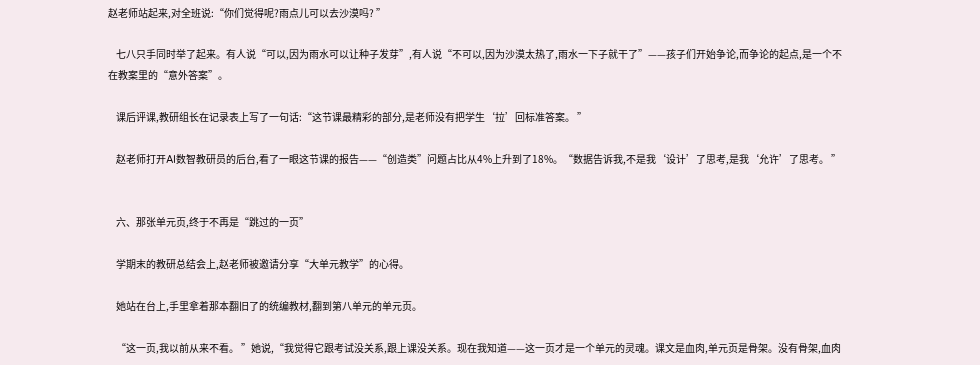赵老师站起来,对全班说:“你们觉得呢?雨点儿可以去沙漠吗? ”

    七八只手同时举了起来。有人说“可以,因为雨水可以让种子发芽”,有人说“不可以,因为沙漠太热了,雨水一下子就干了”——孩子们开始争论,而争论的起点,是一个不在教案里的“意外答案”。

    课后评课,教研组长在记录表上写了一句话:“这节课最精彩的部分,是老师没有把学生‘拉’回标准答案。 ”

    赵老师打开AI数智教研员的后台,看了一眼这节课的报告——“创造类”问题占比从4%上升到了18%。“数据告诉我,不是我‘设计’了思考,是我‘允许’了思考。 ”


    六、那张单元页,终于不再是“跳过的一页”

    学期末的教研总结会上,赵老师被邀请分享“大单元教学”的心得。

    她站在台上,手里拿着那本翻旧了的统编教材,翻到第八单元的单元页。

    “这一页,我以前从来不看。 ”她说,“我觉得它跟考试没关系,跟上课没关系。现在我知道——这一页才是一个单元的灵魂。课文是血肉,单元页是骨架。没有骨架,血肉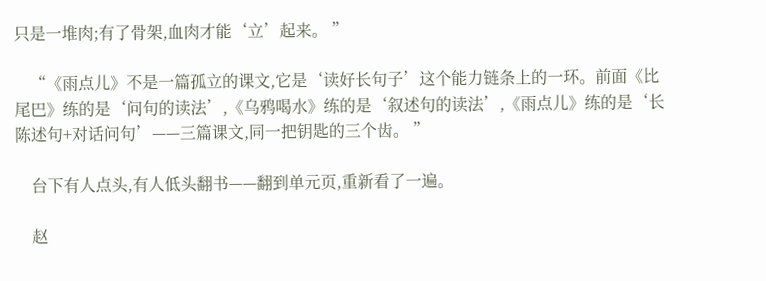只是一堆肉;有了骨架,血肉才能‘立’起来。 ”

    “《雨点儿》不是一篇孤立的课文,它是‘读好长句子’这个能力链条上的一环。前面《比尾巴》练的是‘问句的读法’,《乌鸦喝水》练的是‘叙述句的读法’,《雨点儿》练的是‘长陈述句+对话问句’——三篇课文,同一把钥匙的三个齿。 ”

    台下有人点头,有人低头翻书——翻到单元页,重新看了一遍。

    赵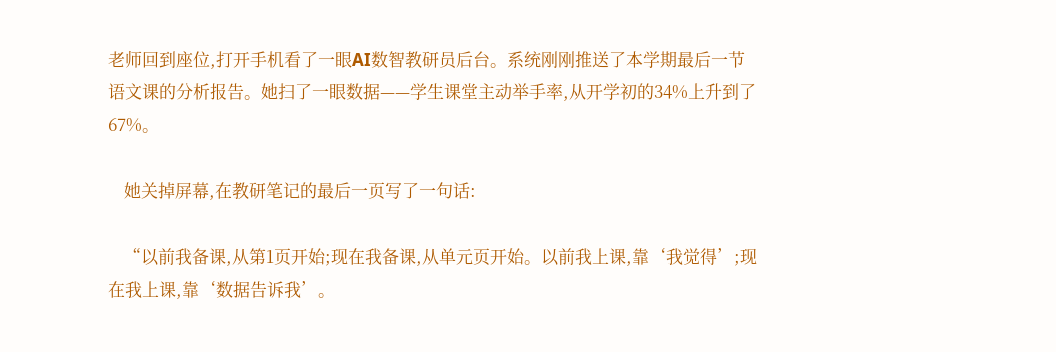老师回到座位,打开手机看了一眼AI数智教研员后台。系统刚刚推送了本学期最后一节语文课的分析报告。她扫了一眼数据——学生课堂主动举手率,从开学初的34%上升到了67%。

    她关掉屏幕,在教研笔记的最后一页写了一句话:

    “以前我备课,从第1页开始;现在我备课,从单元页开始。以前我上课,靠‘我觉得’;现在我上课,靠‘数据告诉我’。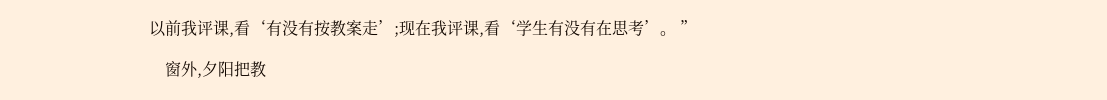以前我评课,看‘有没有按教案走’;现在我评课,看‘学生有没有在思考’。 ”

    窗外,夕阳把教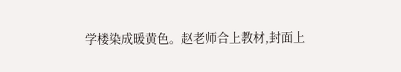学楼染成暖黄色。赵老师合上教材,封面上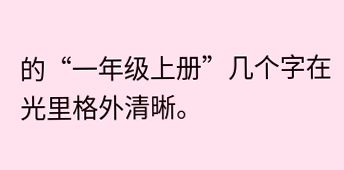的“一年级上册”几个字在光里格外清晰。